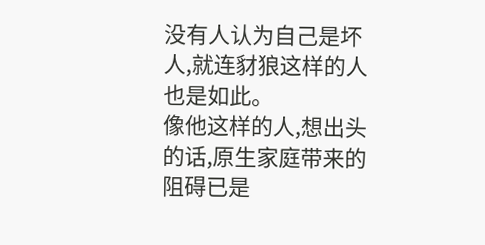没有人认为自己是坏人,就连豺狼这样的人也是如此。
像他这样的人,想出头的话,原生家庭带来的阻碍已是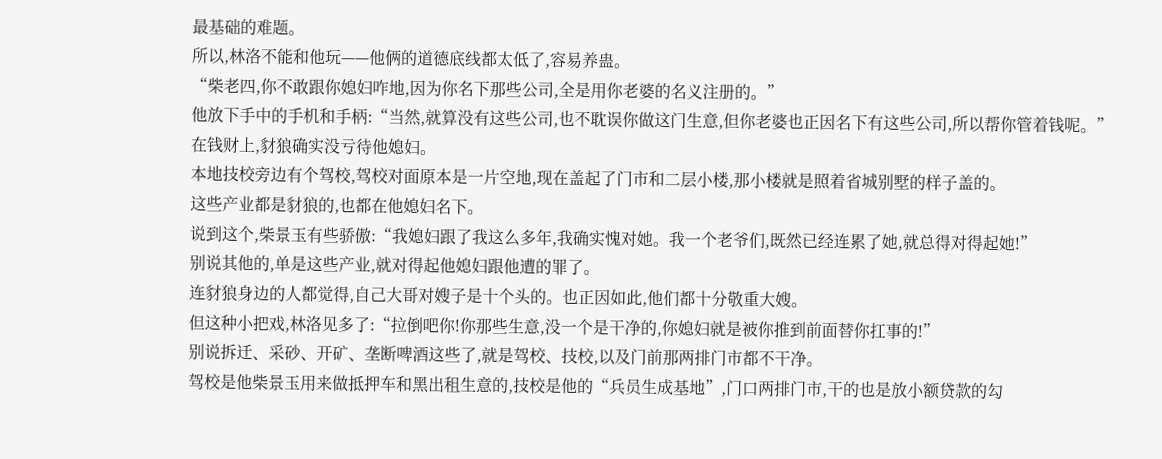最基础的难题。
所以,林洛不能和他玩——他俩的道德底线都太低了,容易养蛊。
“柴老四,你不敢跟你媳妇咋地,因为你名下那些公司,全是用你老婆的名义注册的。”
他放下手中的手机和手柄:“当然,就算没有这些公司,也不耽误你做这门生意,但你老婆也正因名下有这些公司,所以帮你管着钱呢。”
在钱财上,豺狼确实没亏待他媳妇。
本地技校旁边有个驾校,驾校对面原本是一片空地,现在盖起了门市和二层小楼,那小楼就是照着省城别墅的样子盖的。
这些产业都是豺狼的,也都在他媳妇名下。
说到这个,柴景玉有些骄傲:“我媳妇跟了我这么多年,我确实愧对她。我一个老爷们,既然已经连累了她,就总得对得起她!”
别说其他的,单是这些产业,就对得起他媳妇跟他遭的罪了。
连豺狼身边的人都觉得,自己大哥对嫂子是十个头的。也正因如此,他们都十分敬重大嫂。
但这种小把戏,林洛见多了:“拉倒吧你!你那些生意,没一个是干净的,你媳妇就是被你推到前面替你扛事的!”
别说拆迁、采砂、开矿、垄断啤酒这些了,就是驾校、技校,以及门前那两排门市都不干净。
驾校是他柴景玉用来做抵押车和黑出租生意的,技校是他的“兵员生成基地”,门口两排门市,干的也是放小额贷款的勾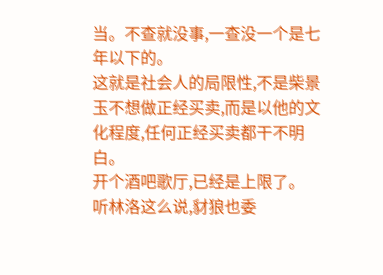当。不查就没事,一查没一个是七年以下的。
这就是社会人的局限性,不是柴景玉不想做正经买卖,而是以他的文化程度,任何正经买卖都干不明白。
开个酒吧歌厅,已经是上限了。
听林洛这么说,豺狼也委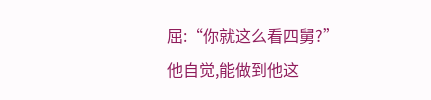屈:“你就这么看四舅?”
他自觉,能做到他这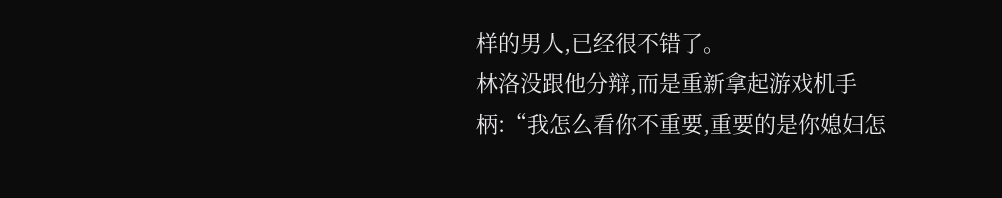样的男人,已经很不错了。
林洛没跟他分辩,而是重新拿起游戏机手柄:“我怎么看你不重要,重要的是你媳妇怎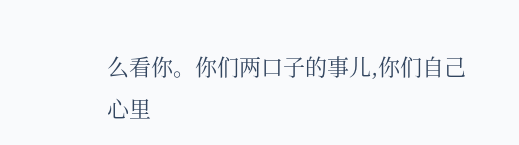么看你。你们两口子的事儿,你们自己心里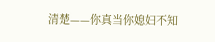清楚——你真当你媳妇不知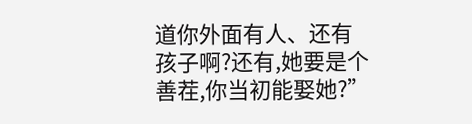道你外面有人、还有孩子啊?还有,她要是个善茬,你当初能娶她?”